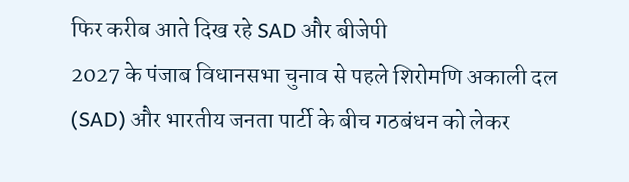फिर करीब आते दिख रहे SAD और बीजेपी
2027 के पंजाब विधानसभा चुनाव से पहले शिरोमणि अकाली दल (SAD) और भारतीय जनता पार्टी के बीच गठबंधन को लेकर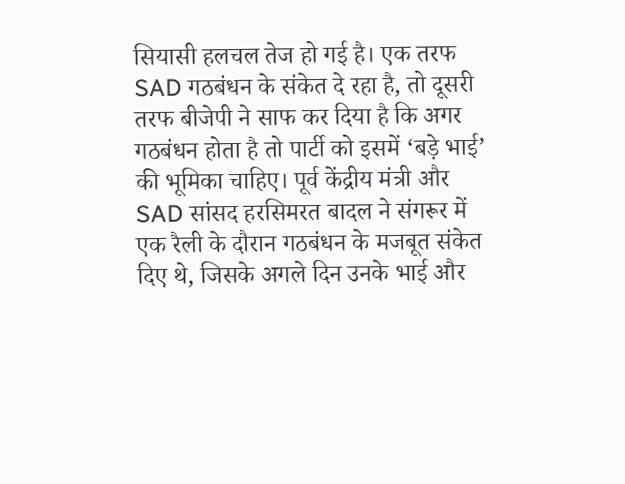सियासी हलचल तेज हो गई है। एक तरफ SAD गठबंधन के संकेत दे रहा है, तो दूसरी तरफ बीजेपी ने साफ कर दिया है कि अगर गठबंधन होता है तो पार्टी को इसमें ‘बड़े भाई’ की भूमिका चाहिए। पूर्व केंद्रीय मंत्री और SAD सांसद हरसिमरत बादल ने संगरूर में एक रैली के दौरान गठबंधन के मजबूत संकेत दिए थे, जिसके अगले दिन उनके भाई और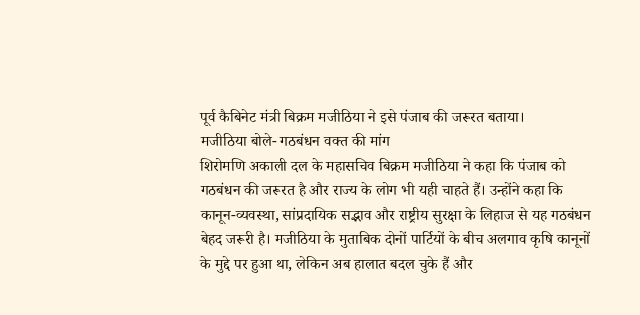पूर्व कैबिनेट मंत्री बिक्रम मजीठिया ने इसे पंजाब की जरूरत बताया।
मजीठिया बोले- गठबंधन वक्त की मांग
शिरोमणि अकाली दल के महासचिव बिक्रम मजीठिया ने कहा कि पंजाब को गठबंधन की जरूरत है और राज्य के लोग भी यही चाहते हैं। उन्होंने कहा कि कानून-व्यवस्था, सांप्रदायिक सद्भाव और राष्ट्रीय सुरक्षा के लिहाज से यह गठबंधन बेहद जरूरी है। मजीठिया के मुताबिक दोनों पार्टियों के बीच अलगाव कृषि कानूनों के मुद्दे पर हुआ था, लेकिन अब हालात बदल चुके हैं और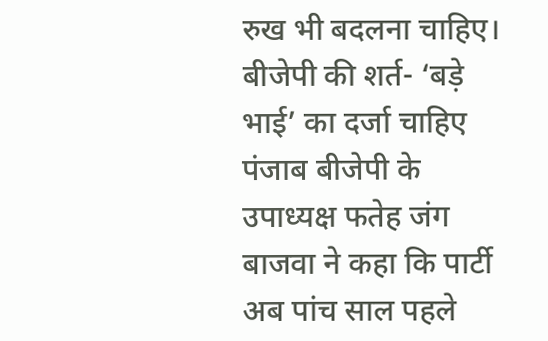रुख भी बदलना चाहिए।
बीजेपी की शर्त- ‘बड़े भाई’ का दर्जा चाहिए
पंजाब बीजेपी के उपाध्यक्ष फतेह जंग बाजवा ने कहा कि पार्टी अब पांच साल पहले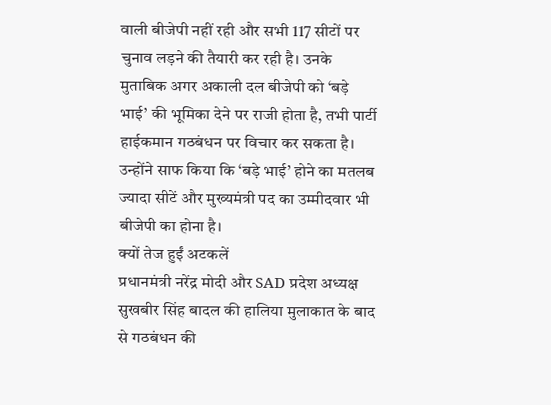वाली बीजेपी नहीं रही और सभी 117 सीटों पर चुनाव लड़ने की तैयारी कर रही है। उनके मुताबिक अगर अकाली दल बीजेपी को ‘बड़े भाई’ की भूमिका देने पर राजी होता है, तभी पार्टी हाईकमान गठबंधन पर विचार कर सकता है। उन्होंने साफ किया कि ‘बड़े भाई’ होने का मतलब ज्यादा सीटें और मुख्यमंत्री पद का उम्मीदवार भी बीजेपी का होना है।
क्यों तेज हुईं अटकलें
प्रधानमंत्री नरेंद्र मोदी और SAD प्रदेश अध्यक्ष सुखबीर सिंह बादल की हालिया मुलाकात के बाद से गठबंधन की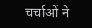चर्चाओं ने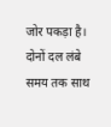जोर पकड़ा है। दोनों दल लंबे समय तक साथ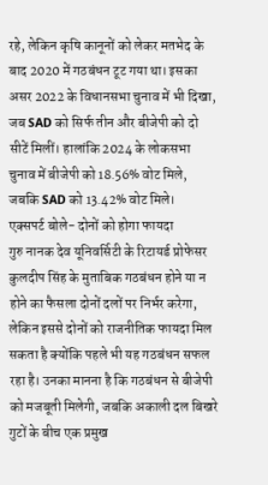रहे, लेकिन कृषि कानूनों को लेकर मतभेद के बाद 2020 में गठबंधन टूट गया था। इसका असर 2022 के विधानसभा चुनाव में भी दिखा, जब SAD को सिर्फ तीन और बीजेपी को दो सीटें मिलीं। हालांकि 2024 के लोकसभा चुनाव में बीजेपी को 18.56% वोट मिले, जबकि SAD को 13.42% वोट मिले।
एक्सपर्ट बोले- दोनों को होगा फायदा
गुरु नानक देव यूनिवर्सिटी के रिटायर्ड प्रोफेसर कुलदीप सिंह के मुताबिक गठबंधन होने या न होने का फैसला दोनों दलों पर निर्भर करेगा, लेकिन इससे दोनों को राजनीतिक फायदा मिल सकता है क्योंकि पहले भी यह गठबंधन सफल रहा है। उनका मानना है कि गठबंधन से बीजेपी को मजबूती मिलेगी, जबकि अकाली दल बिखरे गुटों के बीच एक प्रमुख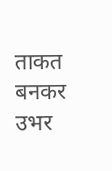ताकत बनकर उभर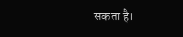सकता है।